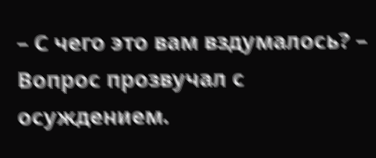– С чего это вам вздумалось? – Вопрос прозвучал с осуждением.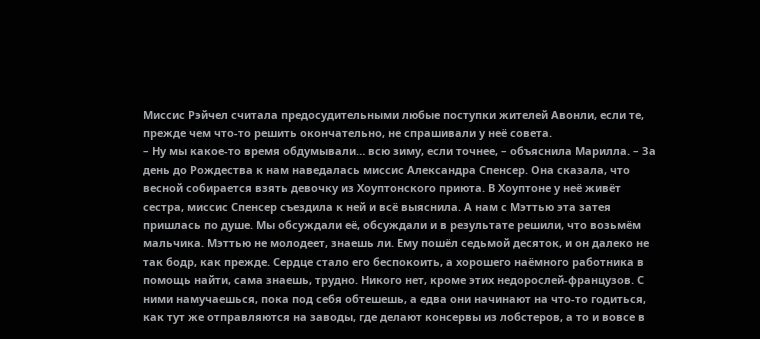Миссис Рэйчел считала предосудительными любые поступки жителей Авонли, если те, прежде чем что-то решить окончательно, не спрашивали у неё совета.
– Ну мы какое-то время обдумывали… всю зиму, если точнее, – объяснила Марилла. – За день до Рождества к нам наведалась миссис Александра Спенсер. Она сказала, что весной собирается взять девочку из Хоуптонского приюта. В Хоуптоне у неё живёт сестра, миссис Спенсер съездила к ней и всё выяснила. А нам с Мэттью эта затея пришлась по душе. Мы обсуждали её, обсуждали и в результате решили, что возьмём мальчика. Мэттью не молодеет, знаешь ли. Ему пошёл седьмой десяток, и он далеко не так бодр, как прежде. Сердце стало его беспокоить, а хорошего наёмного работника в помощь найти, сама знаешь, трудно. Никого нет, кроме этих недорослей-французов. С ними намучаешься, пока под себя обтешешь, а едва они начинают на что-то годиться, как тут же отправляются на заводы, где делают консервы из лобстеров, а то и вовсе в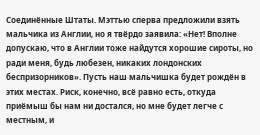Соединённые Штаты. Мэттью сперва предложили взять мальчика из Англии, но я твёрдо заявила: «Нет! Вполне допускаю, что в Англии тоже найдутся хорошие сироты, но ради меня, будь любезен, никаких лондонских беспризорников». Пусть наш мальчишка будет рождён в этих местах. Риск, конечно, всё равно есть, откуда приёмыш бы нам ни достался, но мне будет легче с местным, и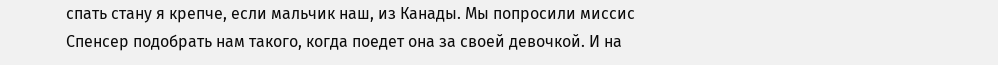спать стану я крепче, если мальчик наш, из Канады. Мы попросили миссис Спенсер подобрать нам такого, когда поедет она за своей девочкой. И на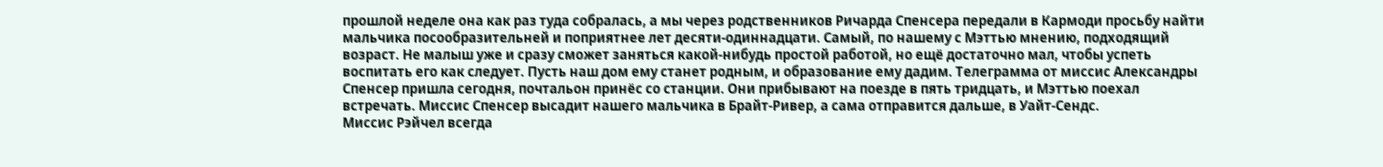прошлой неделе она как раз туда собралась, а мы через родственников Ричарда Спенсера передали в Кармоди просьбу найти мальчика посообразительней и поприятнее лет десяти-одиннадцати. Самый, по нашему с Мэттью мнению, подходящий возраст. Не малыш уже и сразу сможет заняться какой-нибудь простой работой, но ещё достаточно мал, чтобы успеть воспитать его как следует. Пусть наш дом ему станет родным, и образование ему дадим. Телеграмма от миссис Александры Спенсер пришла сегодня, почтальон принёс со станции. Они прибывают на поезде в пять тридцать, и Мэттью поехал встречать. Миссис Спенсер высадит нашего мальчика в Брайт-Ривер, а сама отправится дальше, в Уайт-Сендс.
Миссис Рэйчел всегда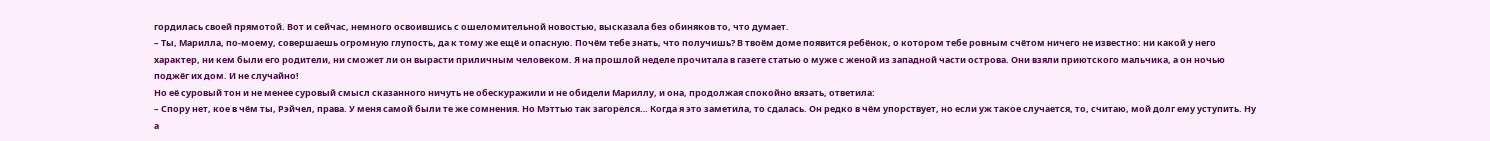гордилась своей прямотой. Вот и сейчас, немного освоившись с ошеломительной новостью, высказала без обиняков то, что думает.
– Ты, Марилла, по-моему, совершаешь огромную глупость, да к тому же ещё и опасную. Почём тебе знать, что получишь? В твоём доме появится ребёнок, о котором тебе ровным счётом ничего не известно: ни какой у него характер, ни кем были его родители, ни сможет ли он вырасти приличным человеком. Я на прошлой неделе прочитала в газете статью о муже с женой из западной части острова. Они взяли приютского мальчика, а он ночью поджёг их дом. И не случайно!
Но её суровый тон и не менее суровый смысл сказанного ничуть не обескуражили и не обидели Мариллу, и она, продолжая спокойно вязать, ответила:
– Спору нет, кое в чём ты, Рэйчел, права. У меня самой были те же сомнения. Но Мэттью так загорелся… Когда я это заметила, то сдалась. Он редко в чём упорствует, но если уж такое случается, то, считаю, мой долг ему уступить. Ну а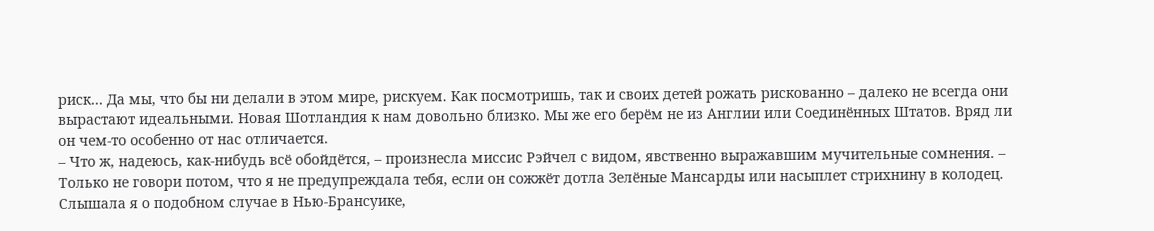риск… Да мы, что бы ни делали в этом мире, рискуем. Как посмотришь, так и своих детей рожать рискованно – далеко не всегда они вырастают идеальными. Новая Шотландия к нам довольно близко. Мы же его берём не из Англии или Соединённых Штатов. Вряд ли он чем-то особенно от нас отличается.
– Что ж, надеюсь, как-нибудь всё обойдётся, – произнесла миссис Рэйчел с видом, явственно выражавшим мучительные сомнения. – Только не говори потом, что я не предупреждала тебя, если он сожжёт дотла Зелёные Мансарды или насыплет стрихнину в колодец. Слышала я о подобном случае в Нью-Брансуике,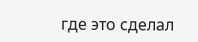где это сделал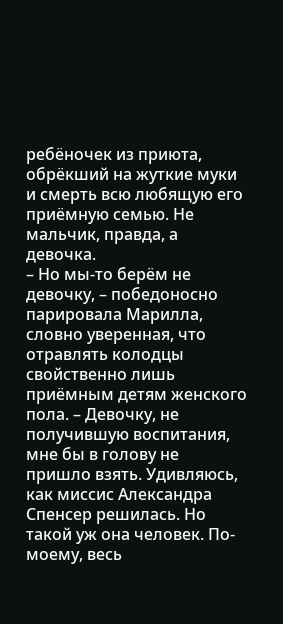ребёночек из приюта, обрёкший на жуткие муки и смерть всю любящую его приёмную семью. Не мальчик, правда, а девочка.
– Но мы-то берём не девочку, – победоносно парировала Марилла, словно уверенная, что отравлять колодцы свойственно лишь приёмным детям женского пола. – Девочку, не получившую воспитания, мне бы в голову не пришло взять. Удивляюсь, как миссис Александра Спенсер решилась. Но такой уж она человек. По-моему, весь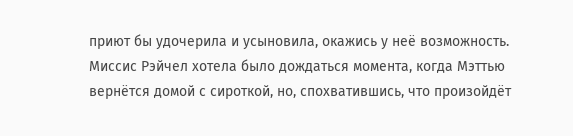приют бы удочерила и усыновила, окажись у неё возможность.
Миссис Рэйчел хотела было дождаться момента, когда Мэттью вернётся домой с сироткой, но, спохватившись, что произойдёт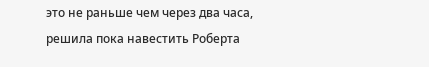это не раньше чем через два часа, решила пока навестить Роберта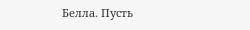Белла. Пусть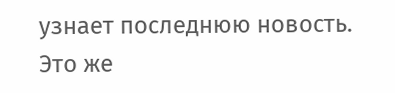узнает последнюю новость. Это же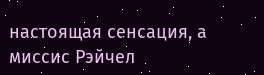настоящая сенсация, а миссис Рэйчел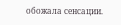обожала сенсации.